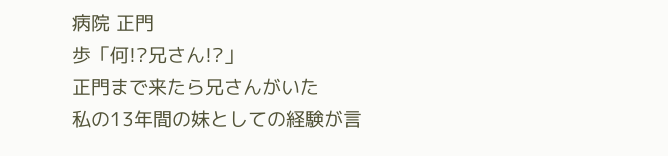病院 正門
歩「何!?兄さん!?」
正門まで来たら兄さんがいた
私の13年間の妹としての経験が言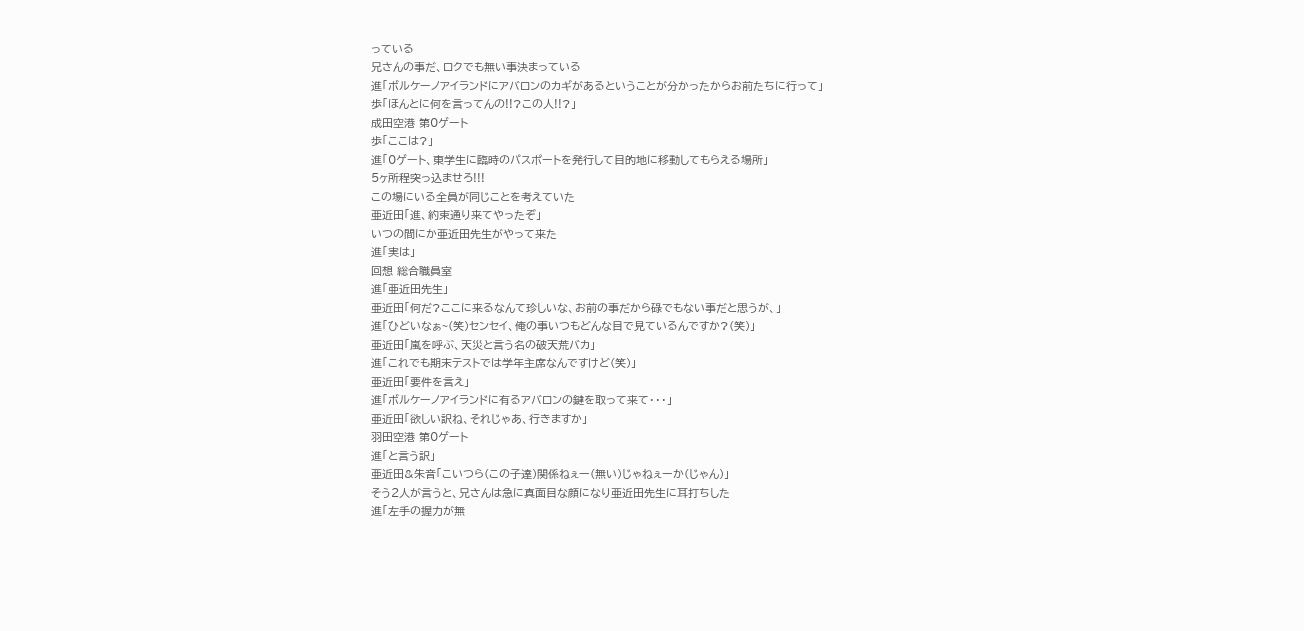っている
兄さんの事だ、ロクでも無い事決まっている
進「ボルケーノアイランドにアバロンのカギがあるということが分かったからお前たちに行って」
歩「ほんとに何を言ってんの!!?この人!!?」
成田空港 第0ゲート
歩「ここは?」
進「0ゲート、東学生に臨時のパスポートを発行して目的地に移動してもらえる場所」
5ヶ所程突っ込ませろ!!!
この場にいる全員が同じことを考えていた
亜近田「進、約束通り来てやったぞ」
いつの間にか亜近田先生がやって来た
進「実は」
回想 総合職員室
進「亜近田先生」
亜近田「何だ?ここに来るなんて珍しいな、お前の事だから碌でもない事だと思うが、」
進「ひどいなぁ~(笑)センセイ、俺の事いつもどんな目で見ているんですか?(笑)」
亜近田「嵐を呼ぶ、天災と言う名の破天荒バカ」
進「これでも期末テストでは学年主席なんですけど(笑)」
亜近田「要件を言え」
進「ボルケーノアイランドに有るアバロンの鍵を取って来て・・・」
亜近田「欲しい訳ね、それじゃあ、行きますか」
羽田空港 第0ゲート
進「と言う訳」
亜近田&朱音「こいつら(この子達)関係ねぇー(無い)じゃねぇーか(じゃん)」
そう2人が言うと、兄さんは急に真面目な顔になり亜近田先生に耳打ちした
進「左手の握力が無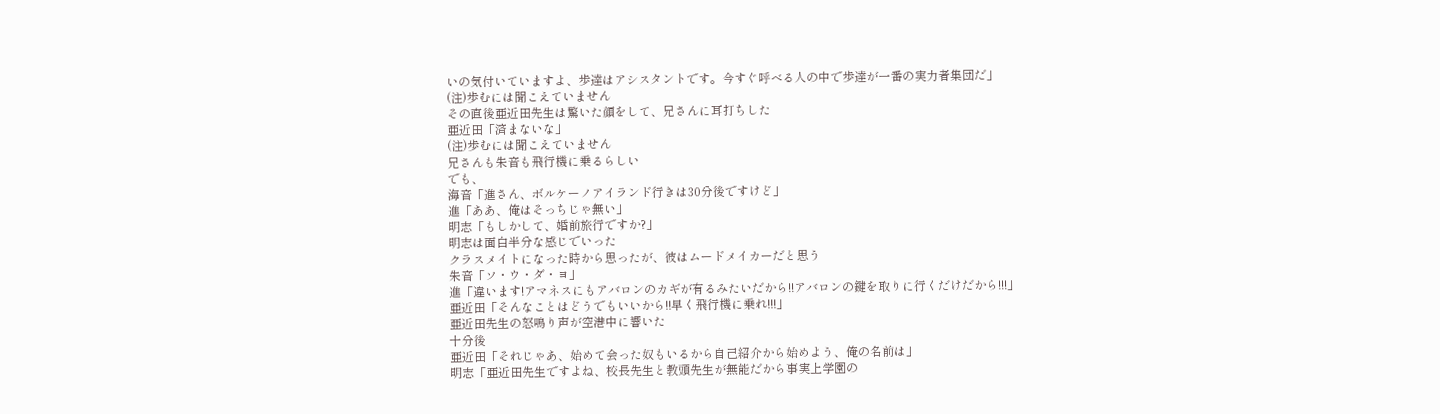いの気付いていますよ、歩達はアシスタントです。今すぐ呼べる人の中で歩達が一番の実力者集団だ」
(注)歩むには聞こえていません
その直後亜近田先生は驚いた顔をして、兄さんに耳打ちした
亜近田「済まないな」
(注)歩むには聞こえていません
兄さんも朱音も飛行機に乗るらしい
でも、
海音「進さん、ボルケーノアイランド行きは30分後ですけど」
進「ああ、俺はそっちじゃ無い」
明志「もしかして、婚前旅行ですか?」
明志は面白半分な感じでいった
クラスメイトになった時から思ったが、彼はムードメイカーだと思う
朱音「ソ・ウ・ダ・ヨ」
進「違います!アマネスにもアバロンのカギが有るみたいだから!!アバロンの鍵を取りに行くだけだから!!!」
亜近田「そんなことはどうでもいいから!!早く飛行機に乗れ!!!」
亜近田先生の怒鳴り声が空港中に響いた
十分後
亜近田「それじゃあ、始めて会った奴もいるから自己紹介から始めよう、俺の名前は」
明志「亜近田先生ですよね、校長先生と教頭先生が無能だから事実上学園の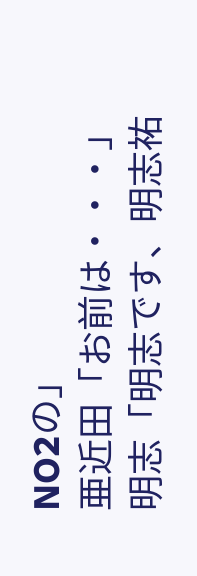NO2の」
亜近田「お前は・・・」
明志「明志です、明志祐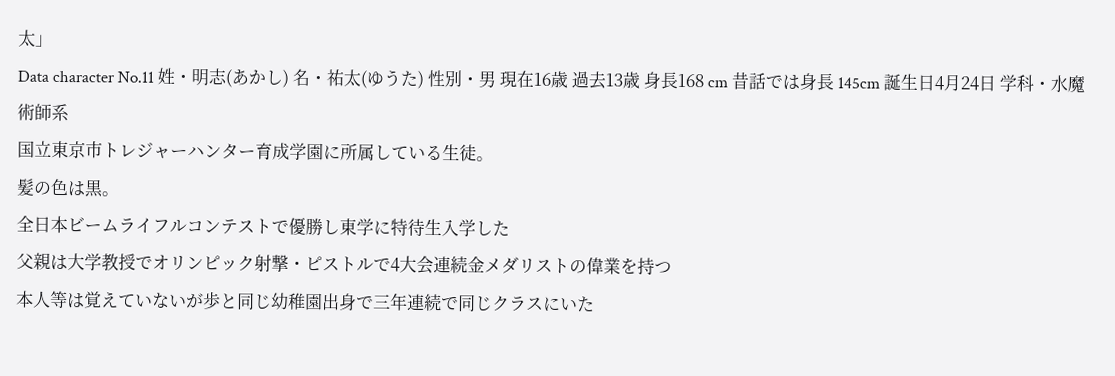太」
Data character No.11 姓・明志(あかし) 名・祐太(ゆうた) 性別・男 現在16歳 過去13歳 身長168 cm 昔話では身長 145cm 誕生日4月24日 学科・水魔術師系
国立東京市トレジャーハンター育成学園に所属している生徒。
髪の色は黒。
全日本ビームライフルコンテストで優勝し東学に特待生入学した
父親は大学教授でオリンピック射撃・ピストルで4大会連続金メダリストの偉業を持つ
本人等は覚えていないが歩と同じ幼稚園出身で三年連続で同じクラスにいた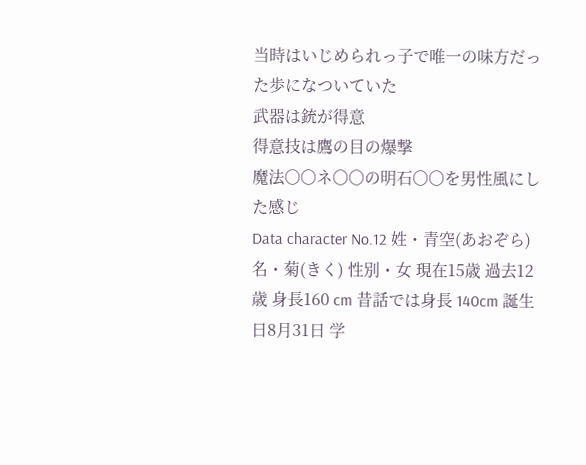当時はいじめられっ子で唯一の味方だった歩になついていた
武器は銃が得意
得意技は鷹の目の爆撃
魔法〇〇ネ〇〇の明石〇〇を男性風にした感じ
Data character No.12 姓・青空(あおぞら) 名・菊(きく) 性別・女 現在15歳 過去12歳 身長160 cm 昔話では身長 140cm 誕生日8月31日 学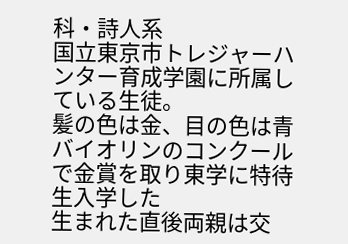科・詩人系
国立東京市トレジャーハンター育成学園に所属している生徒。
髪の色は金、目の色は青
バイオリンのコンクールで金賞を取り東学に特待生入学した
生まれた直後両親は交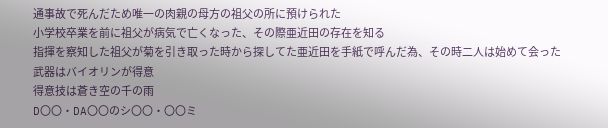通事故で死んだため唯一の肉親の母方の祖父の所に預けられた
小学校卒業を前に祖父が病気で亡くなった、その際亜近田の存在を知る
指揮を察知した祖父が菊を引き取った時から探してた亜近田を手紙で呼んだ為、その時二人は始めて会った
武器はバイオリンが得意
得意技は蒼き空の千の雨
D〇〇・DA〇〇のシ〇〇・〇〇ミ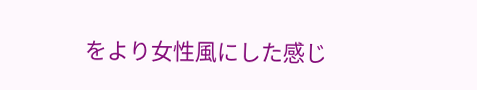をより女性風にした感じ